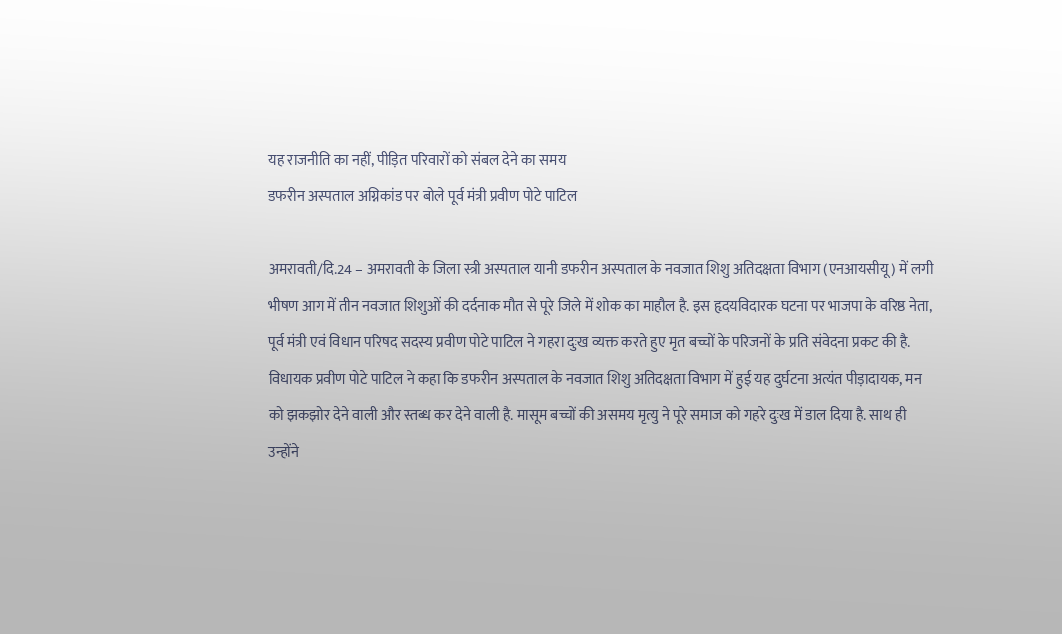यह राजनीति का नहीं, पीड़ित परिवारों को संबल देने का समय
डफरीन अस्पताल अग्निकांड पर बोले पूर्व मंत्री प्रवीण पोटे पाटिल

अमरावती/दि.24 – अमरावती के जिला स्त्री अस्पताल यानी डफरीन अस्पताल के नवजात शिशु अतिदक्षता विभाग (एनआयसीयू) में लगी भीषण आग में तीन नवजात शिशुओं की दर्दनाक मौत से पूरे जिले में शोक का माहौल है. इस हृदयविदारक घटना पर भाजपा के वरिष्ठ नेता, पूर्व मंत्री एवं विधान परिषद सदस्य प्रवीण पोटे पाटिल ने गहरा दुःख व्यक्त करते हुए मृत बच्चों के परिजनों के प्रति संवेदना प्रकट की है. विधायक प्रवीण पोटे पाटिल ने कहा कि डफरीन अस्पताल के नवजात शिशु अतिदक्षता विभाग में हुई यह दुर्घटना अत्यंत पीड़ादायक, मन को झकझोर देने वाली और स्तब्ध कर देने वाली है. मासूम बच्चों की असमय मृत्यु ने पूरे समाज को गहरे दुःख में डाल दिया है. साथ ही उन्होंने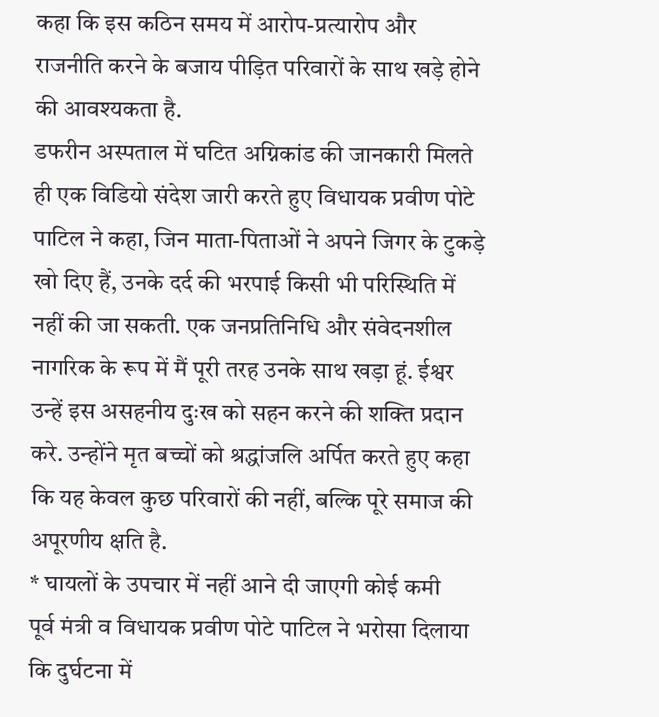कहा कि इस कठिन समय में आरोप-प्रत्यारोप और राजनीति करने के बजाय पीड़ित परिवारों के साथ खड़े होने की आवश्यकता है.
डफरीन अस्पताल में घटित अग्निकांड की जानकारी मिलते ही एक विडियो संदेश जारी करते हुए विधायक प्रवीण पोटे पाटिल ने कहा, जिन माता-पिताओं ने अपने जिगर के टुकड़े खो दिए हैं, उनके दर्द की भरपाई किसी भी परिस्थिति में नहीं की जा सकती. एक जनप्रतिनिधि और संवेदनशील नागरिक के रूप में मैं पूरी तरह उनके साथ खड़ा हूं. ईश्वर उन्हें इस असहनीय दुःख को सहन करने की शक्ति प्रदान करे. उन्होंने मृत बच्चों को श्रद्धांजलि अर्पित करते हुए कहा कि यह केवल कुछ परिवारों की नहीं, बल्कि पूरे समाज की अपूरणीय क्षति है.
* घायलों के उपचार में नहीं आने दी जाएगी कोई कमी
पूर्व मंत्री व विधायक प्रवीण पोटे पाटिल ने भरोसा दिलाया कि दुर्घटना में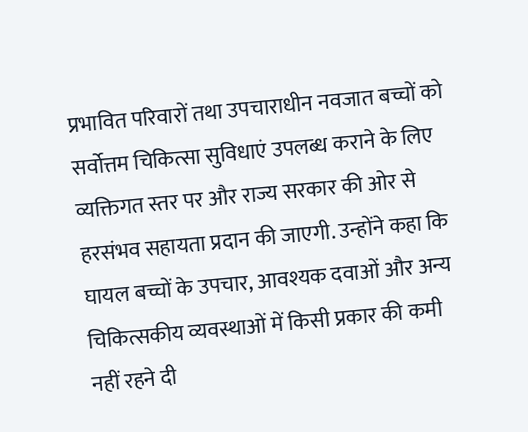प्रभावित परिवारों तथा उपचाराधीन नवजात बच्चों को सर्वोत्तम चिकित्सा सुविधाएं उपलब्ध कराने के लिए व्यक्तिगत स्तर पर और राज्य सरकार की ओर से हरसंभव सहायता प्रदान की जाएगी. उन्होंने कहा कि घायल बच्चों के उपचार, आवश्यक दवाओं और अन्य चिकित्सकीय व्यवस्थाओं में किसी प्रकार की कमी नहीं रहने दी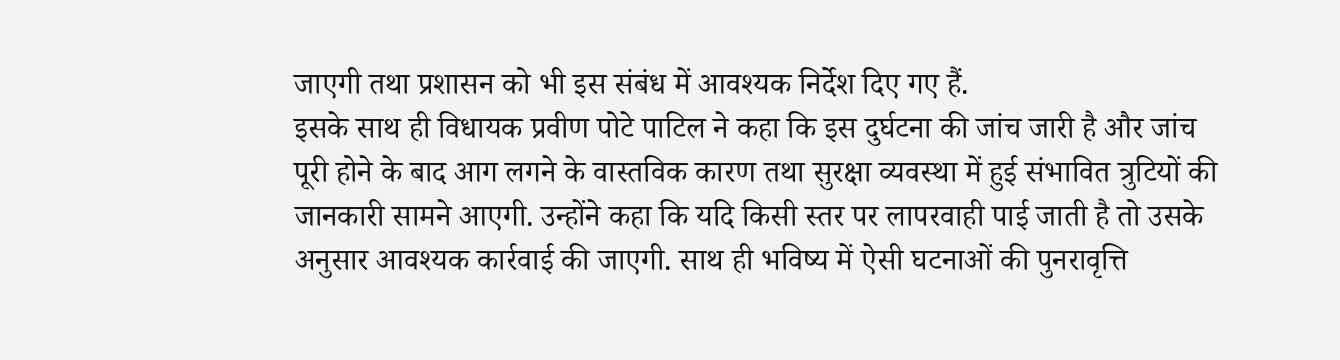जाएगी तथा प्रशासन को भी इस संबंध में आवश्यक निर्देश दिए गए हैं.
इसके साथ ही विधायक प्रवीण पोटे पाटिल ने कहा कि इस दुर्घटना की जांच जारी है और जांच पूरी होने के बाद आग लगने के वास्तविक कारण तथा सुरक्षा व्यवस्था में हुई संभावित त्रुटियों की जानकारी सामने आएगी. उन्होंने कहा कि यदि किसी स्तर पर लापरवाही पाई जाती है तो उसके अनुसार आवश्यक कार्रवाई की जाएगी. साथ ही भविष्य में ऐसी घटनाओं की पुनरावृत्ति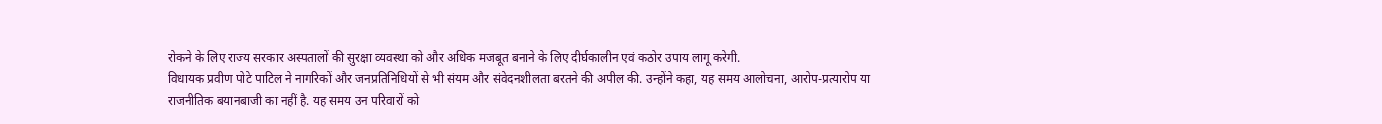रोकने के लिए राज्य सरकार अस्पतालों की सुरक्षा व्यवस्था को और अधिक मजबूत बनाने के लिए दीर्घकालीन एवं कठोर उपाय लागू करेगी.
विधायक प्रवीण पोटे पाटिल ने नागरिकों और जनप्रतिनिधियों से भी संयम और संवेदनशीलता बरतने की अपील की. उन्होंने कहा, यह समय आलोचना, आरोप-प्रत्यारोप या राजनीतिक बयानबाजी का नहीं है. यह समय उन परिवारों को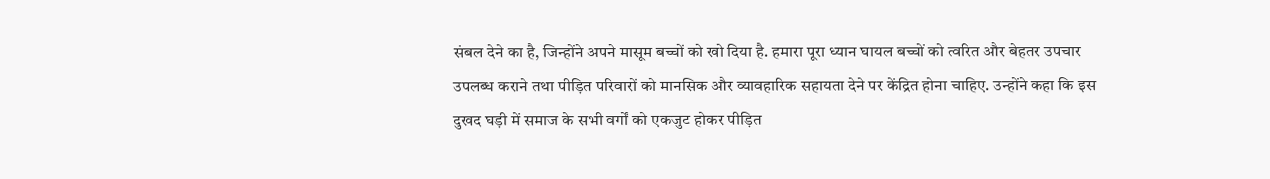संबल देने का है, जिन्होंने अपने मासूम बच्चों को खो दिया है. हमारा पूरा ध्यान घायल बच्चों को त्वरित और बेहतर उपचार उपलब्ध कराने तथा पीड़ित परिवारों को मानसिक और व्यावहारिक सहायता देने पर केंद्रित होना चाहिए. उन्होंने कहा कि इस दुखद घड़ी में समाज के सभी वर्गों को एकजुट होकर पीड़ित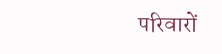परिवारों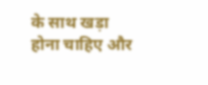के साथ खड़ा होना चाहिए और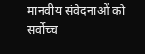मानवीय संवेदनाओं को सर्वोच्च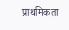प्राथमिकता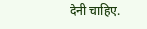देनी चाहिए.